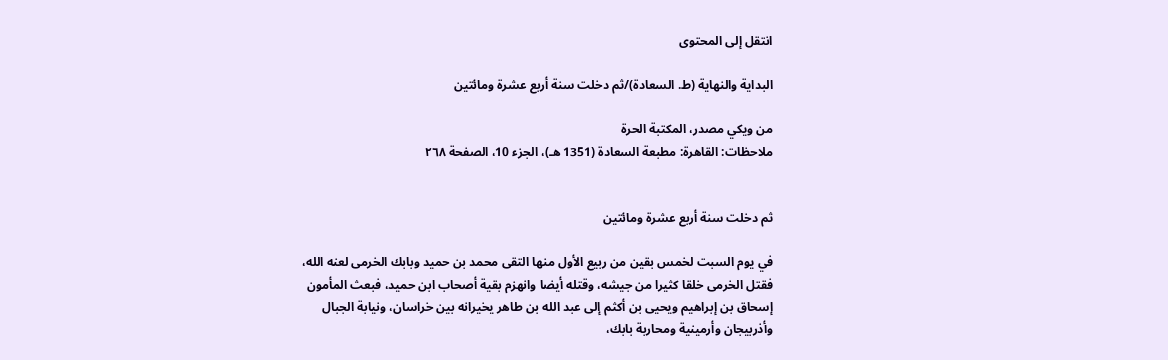انتقل إلى المحتوى

البداية والنهاية (ط. السعادة)/ثم دخلت سنة أربع عشرة ومائتين

من ويكي مصدر، المكتبة الحرة
ملاحظات: القاهرة: مطبعة السعادة (1351 هـ)، الجزء 10، الصفحة ٢٦٨


ثم دخلت سنة أربع عشرة ومائتين

في يوم السبت لخمس بقين من ربيع الأول منها التقى محمد بن حميد وبابك الخرمى لعنه الله، فقتل الخرمى خلقا كثيرا من جيشه، وقتله أيضا وانهزم بقية أصحاب ابن حميد، فبعث المأمون إسحاق بن إبراهيم ويحيى بن أكثم إلى عبد الله بن طاهر يخيرانه بين خراسان، ونيابة الجبال وأذربيجان وأرمينية ومحاربة بابك،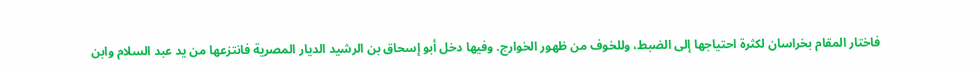فاختار المقام بخراسان لكثرة احتياجها إلى الضبط، وللخوف من ظهور الخوارج. وفيها دخل أبو إسحاق بن الرشيد الديار المصرية فانتزعها من يد عبد السلام وابن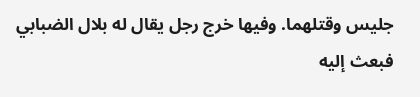جليس وقتلهما. وفيها خرج رجل يقال له بلال الضبابي فبعث إليه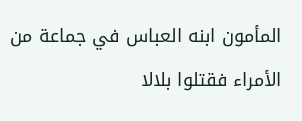المأمون ابنه العباس في جماعة من الأمراء فقتلوا بلالا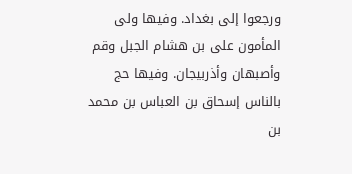ورجعوا إلى بغداد. وفيها ولى المأمون على بن هشام الجبل وقم وأصبهان وأذربيجان. وفيها حج بالناس إسحاق بن العباس بن محمد بن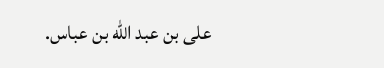على بن عبد الله بن عباس.